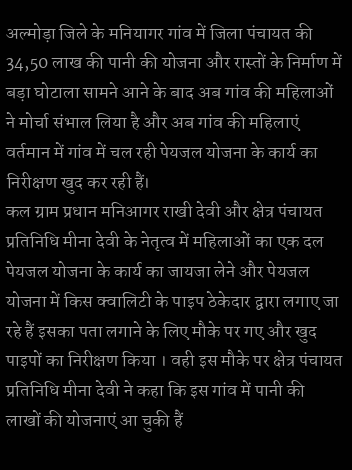अल्मोड़ा जिले के मनियागर गांव में जिला पंचायत की 34,50 लाख की पानी की योजना और रास्तों के निर्माण में बड़ा घोटाला सामने आने के बाद अब गांव की महिलाओं ने मोर्चा संभाल लिया है और अब गांव की महिलाएं वर्तमान में गांव में चल रही पेयजल योजना के कार्य का निरीक्षण खुद कर रही हैं।
कल ग्राम प्रधान मनिआगर राखी देवी और क्षेत्र पंचायत प्रतिनिधि मीना देवी के नेतृत्व में महिलाओं का एक दल पेयजल योजना के कार्य का जायजा लेने और पेयजल योजना में किस क्वालिटी के पाइप ठेकेदार द्वारा लगाए जा रहे हैं इसका पता लगाने के लिए मौके पर गए और खुद पाइपों का निरीक्षण किया । वही इस मौके पर क्षेत्र पंचायत प्रतिनिधि मीना देवी ने कहा कि इस गांव में पानी की लाखों की योजनाएं आ चुकी हैं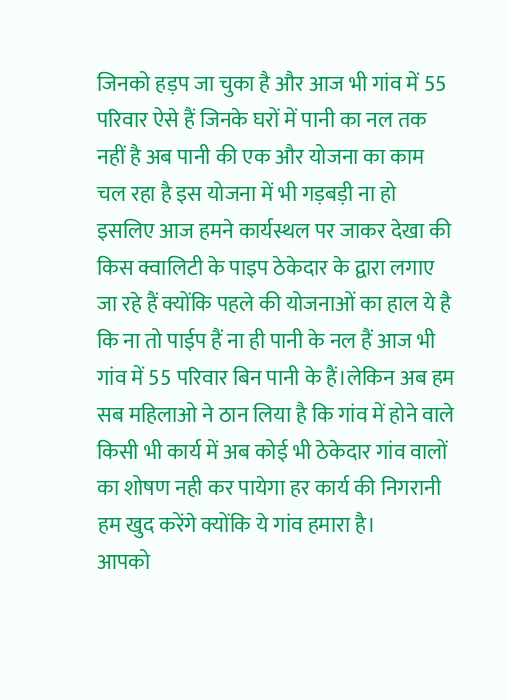जिनको हड़प जा चुका है और आज भी गांव में 55 परिवार ऐसे हैं जिनके घरों में पानी का नल तक नहीं है अब पानी की एक और योजना का काम चल रहा है इस योजना में भी गड़बड़ी ना हो इसलिए आज हमने कार्यस्थल पर जाकर देखा की किस क्वालिटी के पाइप ठेकेदार के द्वारा लगाए जा रहे हैं क्योंकि पहले की योजनाओं का हाल ये है कि ना तो पाईप हैं ना ही पानी के नल हैं आज भी गांव में 55 परिवार बिन पानी के हैं।लेकिन अब हम सब महिलाओ ने ठान लिया है कि गांव में होने वाले किसी भी कार्य में अब कोई भी ठेकेदार गांव वालों का शोषण नही कर पायेगा हर कार्य की निगरानी हम खुद करेंगे क्योंकि ये गांव हमारा है।
आपको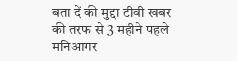बता दें की मुद्दा टीवी खबर की तरफ से 3 महीने पहले मनिआगर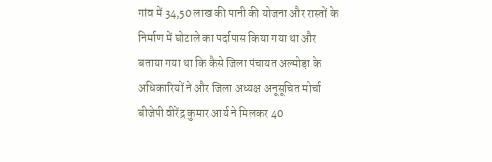गांव में 34,50 लाख की पानी की योजना और रास्तों के निर्माण में घोटाले का पर्दापास किया गया था और बताया गया था कि कैसे जिला पंचायत अल्मोड़ा के अधिकारियों ने और जिला अध्यक्ष अनूसूचित मोर्चा बीजेपी वीरेंद्र कुमार आर्य ने मिलकर 40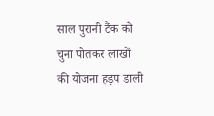साल पुरानी टैंक को चुना पोतकर लाखों की योजना हड़प डाली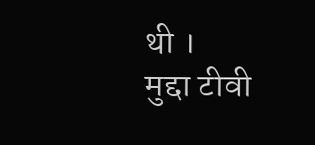थी ।
मुद्दा टीवी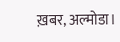ख़बर, अल्मोडा।